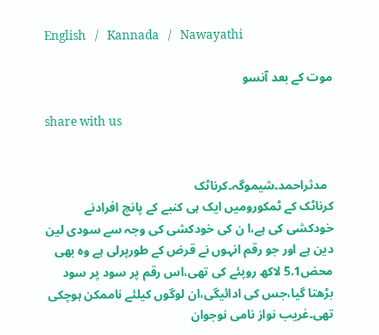English   /   Kannada   /   Nawayathi

موت کے بعد آنسو

share with us


  مدثراحمد۔شیموگہ۔کرناٹک
کرناٹک کے ٹمکورومیں ایک ہی کنبے کے پانچ افرادنے خودکشی کی ہے،ا ن کی خودکشی کی وجہ سے سودی لین دین ہے اور جو رقم انہوں نے قرض کے طورپرلی ہے وہ بھی محض5.1 لاکھ روپئے کی تھی،اس رقم پر سود پر سود بڑھتا گیا،جس کی ادائیگی،ان لوگوں کیلئے ناممکن ہوچکی تھی۔غریب نواز نامی نوجوان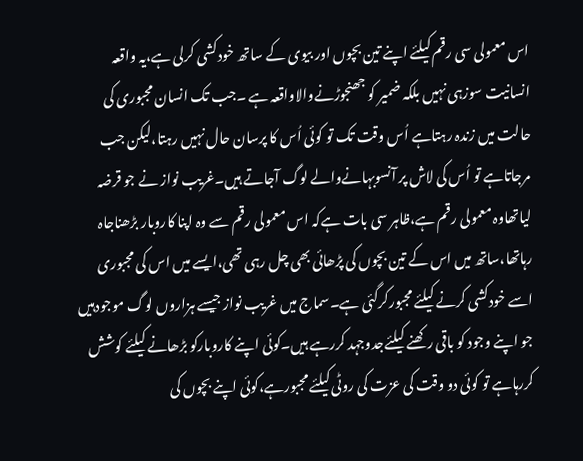اس معمولی سی رقم کیلئے اپنے تین بچوں اور بیوی کے ساتھ خودکشی کرلی ہے،یہ واقعہ انسانیت سوزہی نہیں بلکہ ضمیر کو جھنجوڑنےوالاواقعہ ہے ۔جب تک انسان مجبوری کی حالت میں زندہ رہتاہے اُس وقت تک تو کوئی اُس کا پرسان حال نہیں رہتا،لیکن جب مرجاتاہے تو اُس کی لاش پر آنسوبہانےوالے لوگ آجاتے ہیں۔غریب نواز نے جو قرضہ لیاتھاوہ معمولی رقم ہے،ظاہر سی بات ہےکہ اس معمولی رقم سے وہ اپنا کاروبار بڑھناجاہ رہاتھا،ساتھ میں اس کے تین بچوں کی پڑھائی بھی چل رہی تھی،ایسے میں اس کی مجبوری اسے خودکشی کرنے کیلئے مجبورکرگئی ہے۔سماج میں غریب نواز جیسے ہزاروں لوگ موجودہیں جو اپنے وجود کو باقی رکھنے کیلئےجدوجہد کررہے ہیں۔کوئی اپنے کاروبارکو بڑھانے کیلئے کوشش کررہاہے تو کوئی دو وقت کی عزت کی روٹی کیلئے مجبورہے،کوئی اپنے بچوں کی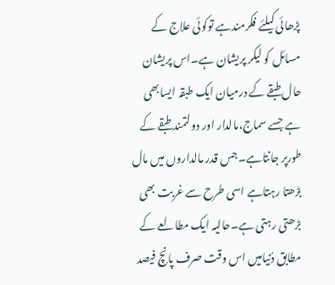پڑھائی کیلئے فکرمندہے توکوئی علاج کے مسائل کو لیکر پریشان ہے۔اس پریشان حال طبقے کے درمیان ایک طبقہ ایسابھی ہے جسے سماج،مالدار اور دولتمند طبقے کے طورپر جانتاہے۔جس قدر مالداروں میں مال بڑھتا رہتاہے اسی طرح سے غربت بھی بڑھتی رہتی ہے۔حالیہ ایک مطالعے کے مطابق دُنیامیں اس وقت صرف پانچ فیصد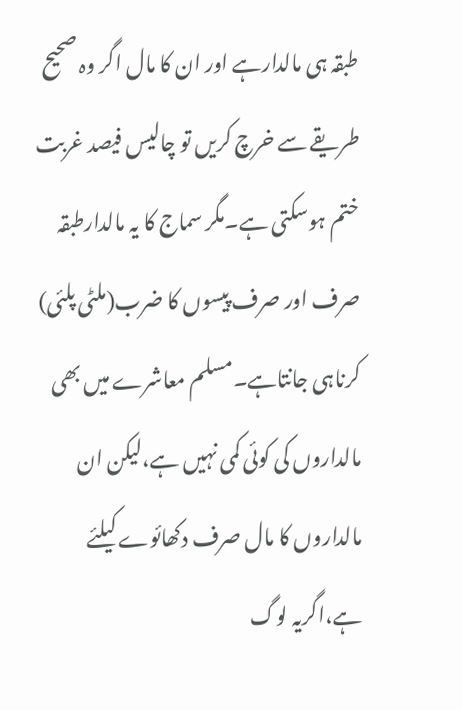طبقہ ہی مالدارہے اور ان کا مال اگر وہ صحیح طریقے سے خرچ کریں تو چالیس فیصد غربت ختم ہوسکتی ہے۔مگر سماج کا یہ مالدارطبقہ صرف اور صرف پیسوں کا ضرب(ملٹی پلئی) کرناہی جانتاہے۔مسلم معاشرے میں بھی مالداروں کی کوئی کمی نہیں ہے،لیکن ان مالداروں کا مال صرف دکھائوے کیلئے ہے،اگریہ لوگ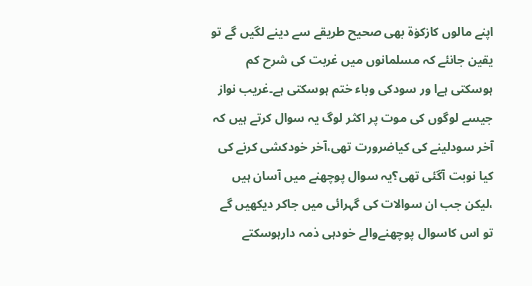اپنے مالوں کازکوٰۃ بھی صحیح طریقے سے دینے لگیں گے تو یقین جانئے کہ مسلمانوں میں غربت کی شرح کم ہوسکتی ہےا ور سودکی وباء ختم ہوسکتی ہے۔غریب نواز جیسے لوگوں کی موت پر اکثر لوگ یہ سوال کرتے ہیں کہ آخر سودلینے کی کیاضرورت تھی،آخر خودکشی کرنے کی کیا نوبت آگئی تھی؟یہ سوال پوچھنے میں آسان ہیں ،لیکن جب ان سوالات کی گہرائی میں جاکر دیکھیں گے تو اس کاسوال پوچھنےوالے خودہی ذمہ دارہوسکتے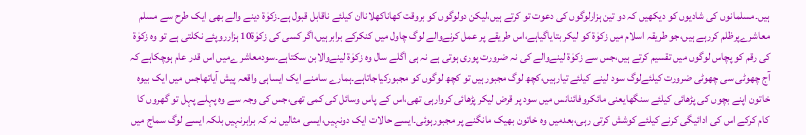ہیں۔مسلمانوں کی شادیوں کو دیکھیں کہ دو تین ہزارلوگوں کی دعوت تو کرتے ہیں،لیکن دولوگوں کو بروقت کھاناکھلاناان کیلئے ناقابل قبول ہے۔زکوٰۃ دینے والے بھی ایک طرح سے مسلم معاشرےپرظلم کررہے ہیں،جو طریقہ اسلام میں زکوٰۃ کو لیکر بتایاگیاہے،اس طریقے پر عمل کرنےوالے لوگ چاول میں کنکرکے برابرہیں،اگر کسی کی زکوٰۃ10 ہزارروپئے نکلتی ہے تو وہ زکوٰۃ کی رقم کو پچاس لوگوں میں تقسیم کرتے ہیں،جس سے زکوٰۃ لینےوالے کی نہ ضرورت پوری ہوتی ہے نہ ہی اگلے سال وہ زکوٰۃ لینےوالابن سکتاہے۔سودمعاشر ےمیں اس قدر عام ہوچکاہے کہ آج چھوٹی سی چھوٹی ضرورت کیلئےلوگ سود لینے کیلئے تیارہیں،کچھ لوگ مجبورہیں تو کچھ لوگوں کو مجبورکیاجاتاہے۔ہمارے سامنے ایک ایساہی واقعہ پیش آیاتھاجس میں ایک بیوہ خاتون اپنے بچوں کی پڑھائی کیلئے سنگھایعنی مائکروفائنانس میں سود پر قرض لیکر پڑھائی کروارہی تھی،اس کے پاس وسائل کی کمی تھی،جس کی وجہ سے وہ پہلے پہل تو گھروں کا کام کرکے اس کی ادائیگی کرنے کیلئے کوشش کرتی رہی،بعدمیں وہ خاتون بھیک مانگنے پر مجبورہوئی۔ایسے حالات ایک دونہیں،ایسی مثالیں نہ کہ برابرنہیں بلکہ ایسے لوگ سماج میں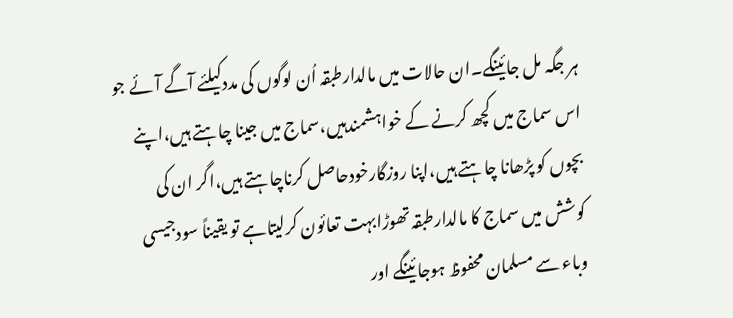ہر جگہ مل جائینگے۔ان حالات میں مالدارطبقہ اُن لوگوں کی مددکیلئے آگے آئے جو اس سماج میں کچھ کرنے کے خواہشمندہیں،سماج میں جینا چاہتے ہیں،اپنے بچوں کو پڑھانا چاہتے ہیں،اپنا روزگارخودحاصل کرناچاہتے ہیں،اگر ان کی کوشش میں سماج کا مالدارطبقہ تھوڑابہت تعائون کرلیتاہے تو یقیناً سودجیسی وباء سے مسلمان محفوظ ہوجائینگے اور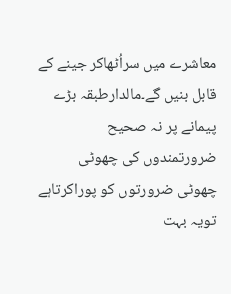معاشرے میں سراُٹھاکر جینے کے قابل بنیں گے۔مالدارطبقہ بڑے پیمانے پر نہ صحیح ضرورتمندوں کی چھوٹی چھوٹی ضرورتوں کو پوراکرتاہے تویہ بہت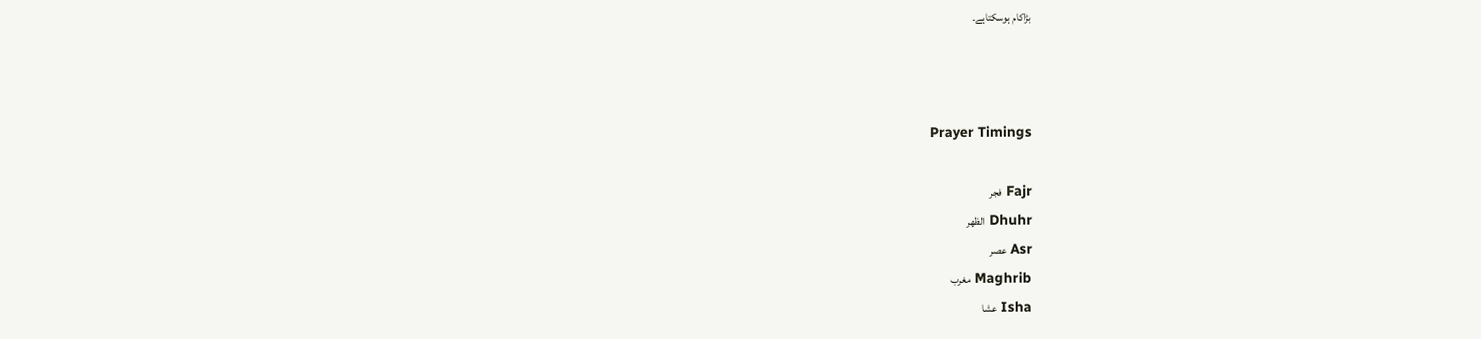بڑاکام ہوسکتاہے۔



Prayer Timings

Fajr فجر
Dhuhr الظهر
Asr عصر
Maghrib مغرب
Isha عشا